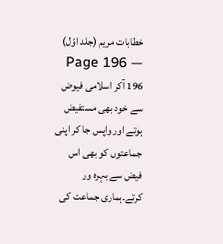خطابات مریم (جلد اوّل) — Page 196
196 آکر اسلامی فیوض سے خود بھی مستفیض ہوتے اور واپس جا کر اپنی جماعتوں کو بھی اس فیض سے بہرہ ور کرتے۔ہماری جماعت کی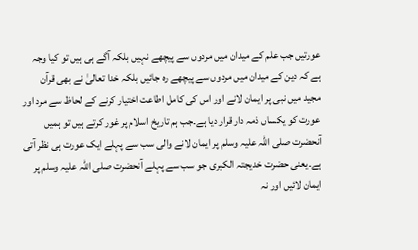عورتیں جب علم کے میدان میں مردوں سے پیچھے نہیں بلکہ آگے ہی ہیں تو کیا وجہ ہے کہ دین کے میدان میں مردوں سے پیچھے رہ جائیں بلکہ خدا تعالیٰ نے بھی قرآن مجید میں نبی پر ایمان لانے اور اس کی کامل اطاعت اختیار کرنے کے لحاظ سے مرد اور عورت کو یکساں ذمہ دار قرار دیا ہے۔جب ہم تاریخ اسلام پر غور کرتے ہیں تو ہمیں آنحضرت صلی اللہ علیہ وسلم پر ایمان لانے والی سب سے پہلے ایک عورت ہی نظر آتی ہے۔یعنی حضرت خدیجتہ الکبری جو سب سے پہلے آنحضرت صلی اللہ علیہ وسلم پر ایمان لائیں اور نہ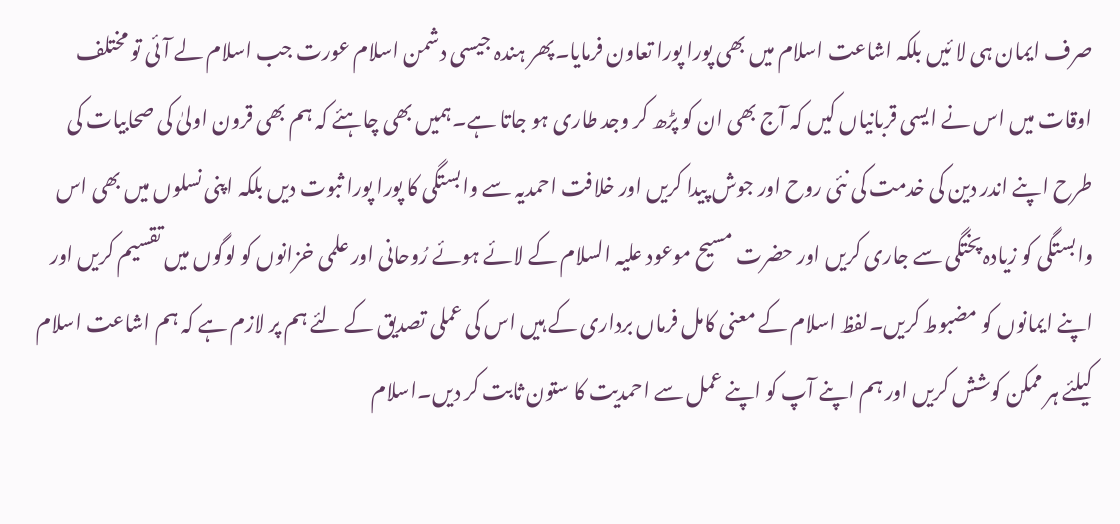صرف ایمان ہی لا ئیں بلکہ اشاعت اسلام میں بھی پورا پورا تعاون فرمایا۔پھر ہندہ جیسی دشمن اسلام عورت جب اسلام لے آئی تو مختلف اوقات میں اس نے ایسی قربانیاں کیں کہ آج بھی ان کو پڑھ کر وجد طاری ہو جاتا ہے۔ہمیں بھی چاہئے کہ ہم بھی قرون اولیٰ کی صحابیات کی طرح اپنے اندر دین کی خدمت کی نئی روح اور جوش پیدا کریں اور خلافت احمدیہ سے وابستگی کا پورا پورا ثبوت دیں بلکہ اپنی نسلوں میں بھی اس وابستگی کو زیادہ پختگی سے جاری کریں اور حضرت مسیح موعود علیہ السلام کے لائے ہوئے رُوحانی اور علمی خزانوں کو لوگوں میں تقسیم کریں اور اپنے ایمانوں کو مضبوط کریں۔لفظ اسلام کے معنی کامل فرماں برداری کے ہیں اس کی عملی تصدیق کے لئے ہم پر لازم ہے کہ ہم اشاعت اسلام کیلئے ہر ممکن کوشش کریں اور ہم اپنے آپ کو اپنے عمل سے احمدیت کا ستون ثابت کر دیں۔اسلام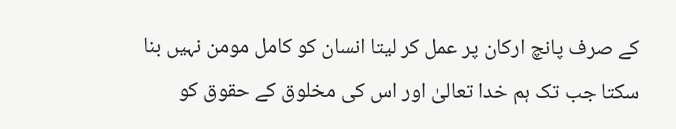کے صرف پانچ ارکان پر عمل کر لیتا انسان کو کامل مومن نہیں بنا سکتا جب تک ہم خدا تعالیٰ اور اس کی مخلوق کے حقوق کو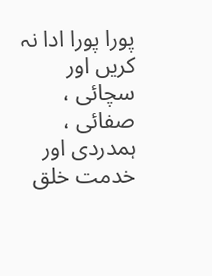پورا پورا ادا نہ کریں اور سچائی ، صفائی ، ہمدردی اور خدمت خلق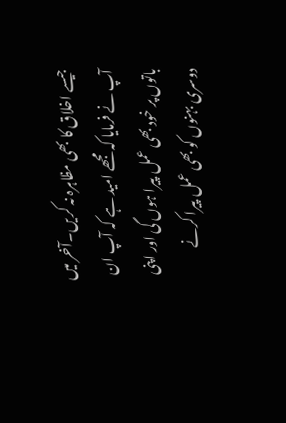جیسے اخلاق کا بھی مظاہرہ نہ کریں۔آخر میں آپ نے فرمایا کہ مجھے امید ہے کہ آپ ان باتوں پر خود بھی عمل پیرا ہوں گی اور اپنی دوسری بہنوں کو بھی عمل پیرا کرنے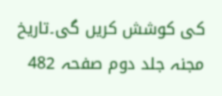کی کوشش کریں گی۔تاریخ مجنہ جلد دوم صفحہ 482